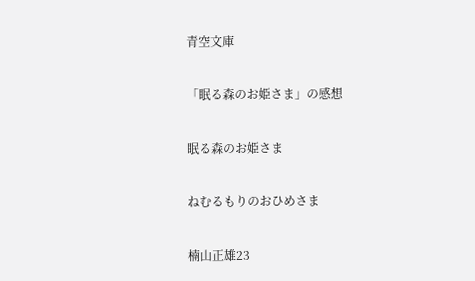青空文庫

「眠る森のお姫さま」の感想

眠る森のお姫さま

ねむるもりのおひめさま

楠山正雄23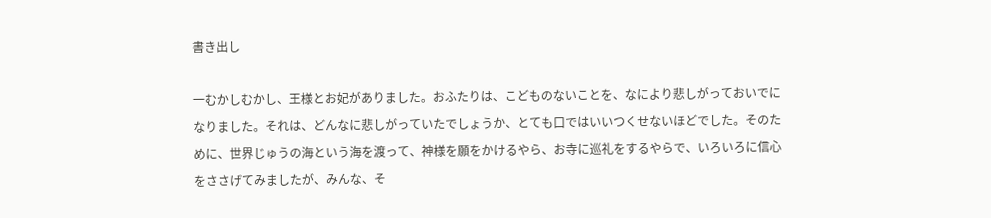書き出し

一むかしむかし、王様とお妃がありました。おふたりは、こどものないことを、なにより悲しがっておいでになりました。それは、どんなに悲しがっていたでしょうか、とても口ではいいつくせないほどでした。そのために、世界じゅうの海という海を渡って、神様を願をかけるやら、お寺に巡礼をするやらで、いろいろに信心をささげてみましたが、みんな、そ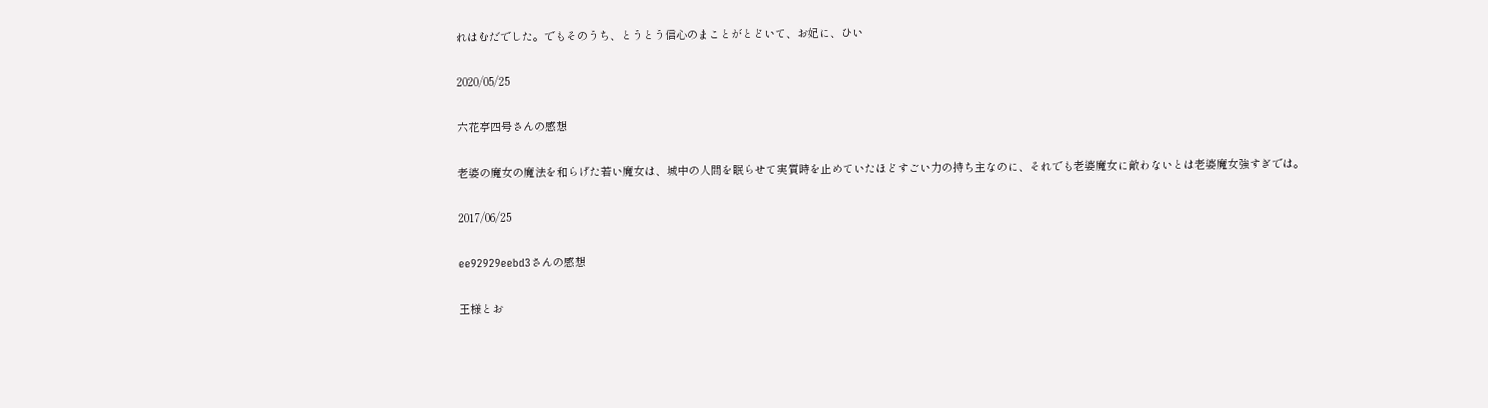れはむだでした。でもそのうち、とうとう信心のまことがとどいて、お妃に、ひい

2020/05/25

六花亭四号さんの感想

老婆の魔女の魔法を和らげた若い魔女は、城中の人間を眠らせて実質時を止めていたほどすごい力の持ち主なのに、それでも老婆魔女に敵わないとは老婆魔女強すぎでは。

2017/06/25

ee92929eebd3さんの感想

王様とお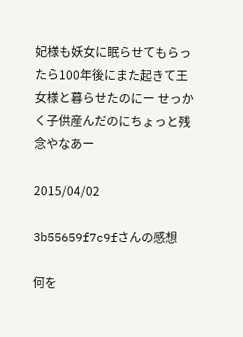妃様も妖女に眠らせてもらったら100年後にまた起きて王女様と暮らせたのにー せっかく子供産んだのにちょっと残念やなあー

2015/04/02

3b55659f7c9fさんの感想

何を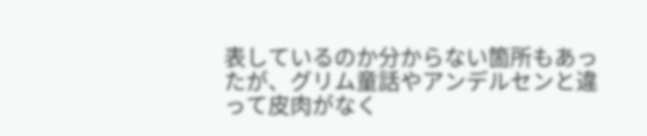表しているのか分からない箇所もあったが、グリム童話やアンデルセンと違って皮肉がなく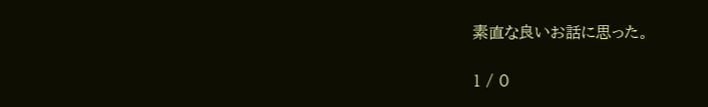素直な良いお話に思った。

1 / 0